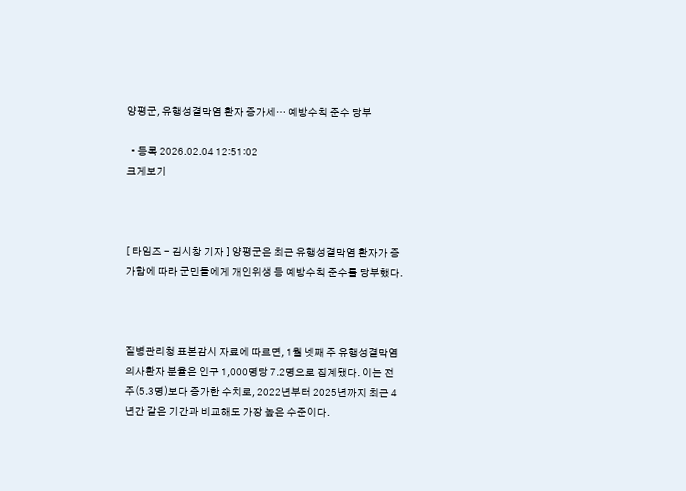양평군, 유행성결막염 환자 증가세… 예방수칙 준수 당부

  • 등록 2026.02.04 12:51:02
크게보기



[ 타임즈 - 김시창 기자 ] 양평군은 최근 유행성결막염 환자가 증가함에 따라 군민들에게 개인위생 등 예방수칙 준수를 당부했다.



질병관리청 표본감시 자료에 따르면, 1월 넷째 주 유행성결막염 의사환자 분율은 인구 1,000명당 7.2명으로 집계됐다. 이는 전주(5.3명)보다 증가한 수치로, 2022년부터 2025년까지 최근 4년간 같은 기간과 비교해도 가장 높은 수준이다.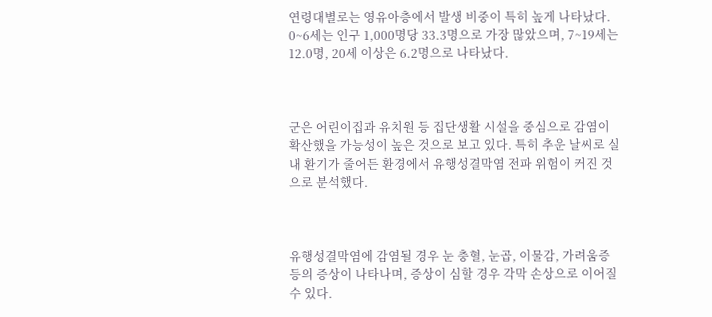연령대별로는 영유아층에서 발생 비중이 특히 높게 나타났다. 0~6세는 인구 1,000명당 33.3명으로 가장 많았으며, 7~19세는 12.0명, 20세 이상은 6.2명으로 나타났다.



군은 어린이집과 유치원 등 집단생활 시설을 중심으로 감염이 확산했을 가능성이 높은 것으로 보고 있다. 특히 추운 날씨로 실내 환기가 줄어든 환경에서 유행성결막염 전파 위험이 커진 것으로 분석했다.



유행성결막염에 감염될 경우 눈 충혈, 눈곱, 이물감, 가려움증 등의 증상이 나타나며, 증상이 심할 경우 각막 손상으로 이어질 수 있다.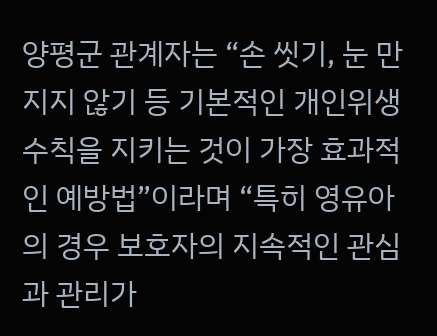양평군 관계자는 “손 씻기, 눈 만지지 않기 등 기본적인 개인위생 수칙을 지키는 것이 가장 효과적인 예방법”이라며 “특히 영유아의 경우 보호자의 지속적인 관심과 관리가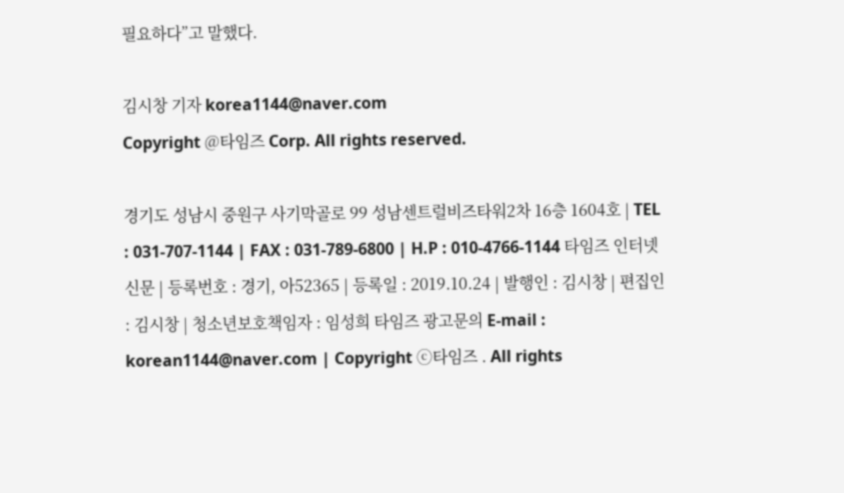필요하다”고 말했다.

김시창 기자 korea1144@naver.com
Copyright @타임즈 Corp. All rights reserved.

경기도 성남시 중원구 사기막골로 99 성남센트럴비즈타워2차 16층 1604호 | TEL : 031-707-1144 | FAX : 031-789-6800 | H.P : 010-4766-1144 타임즈 인터넷신문 | 등록번호 : 경기, 아52365 | 등록일 : 2019.10.24 | 발행인 : 김시창 | 편집인 : 김시창 | 청소년보호책임자 : 임성희 타임즈 광고문의 E-mail : korean1144@naver.com | Copyright ⓒ타임즈 . All rights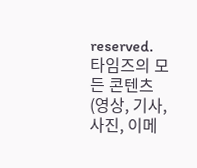reserved. 타임즈의 모든 콘텐츠(영상, 기사, 사진, 이메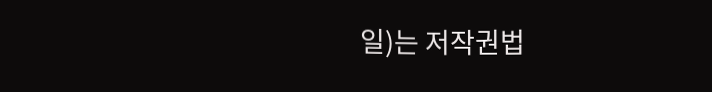일)는 저작권법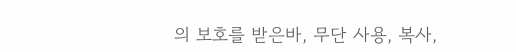의 보호를 받은바, 무단 사용, 복사,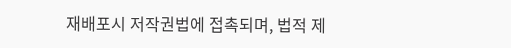재배포시 저작권법에 접촉되며, 법적 제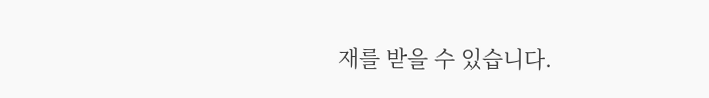재를 받을 수 있습니다.